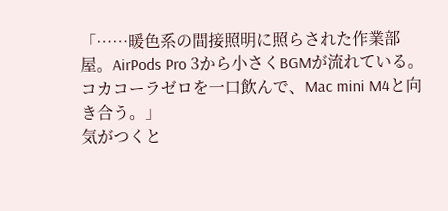「……暖色系の間接照明に照らされた作業部屋。AirPods Pro 3から小さくBGMが流れている。コカコーラゼロを一口飲んで、Mac mini M4と向き合う。」
気がつくと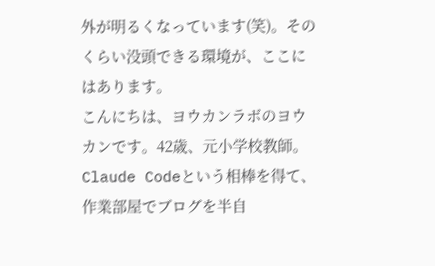外が明るくなっています(笑)。そのくらい没頭できる環境が、ここにはあります。
こんにちは、ヨウカンラボのヨウカンです。42歳、元小学校教師。Claude Codeという相棒を得て、作業部屋でブログを半自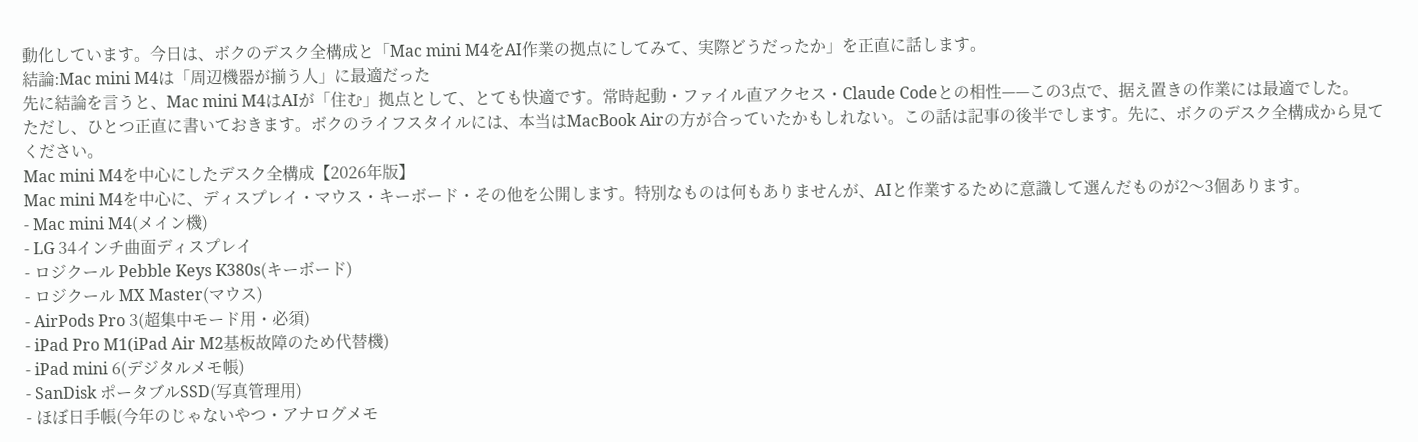動化しています。今日は、ボクのデスク全構成と「Mac mini M4をAI作業の拠点にしてみて、実際どうだったか」を正直に話します。
結論:Mac mini M4は「周辺機器が揃う人」に最適だった
先に結論を言うと、Mac mini M4はAIが「住む」拠点として、とても快適です。常時起動・ファイル直アクセス・Claude Codeとの相性——この3点で、据え置きの作業には最適でした。
ただし、ひとつ正直に書いておきます。ボクのライフスタイルには、本当はMacBook Airの方が合っていたかもしれない。この話は記事の後半でします。先に、ボクのデスク全構成から見てください。
Mac mini M4を中心にしたデスク全構成【2026年版】
Mac mini M4を中心に、ディスプレイ・マウス・キーボード・その他を公開します。特別なものは何もありませんが、AIと作業するために意識して選んだものが2〜3個あります。
- Mac mini M4(メイン機)
- LG 34インチ曲面ディスプレイ
- ロジクール Pebble Keys K380s(キーボード)
- ロジクール MX Master(マウス)
- AirPods Pro 3(超集中モード用・必須)
- iPad Pro M1(iPad Air M2基板故障のため代替機)
- iPad mini 6(デジタルメモ帳)
- SanDisk ポータブルSSD(写真管理用)
- ほぼ日手帳(今年のじゃないやつ・アナログメモ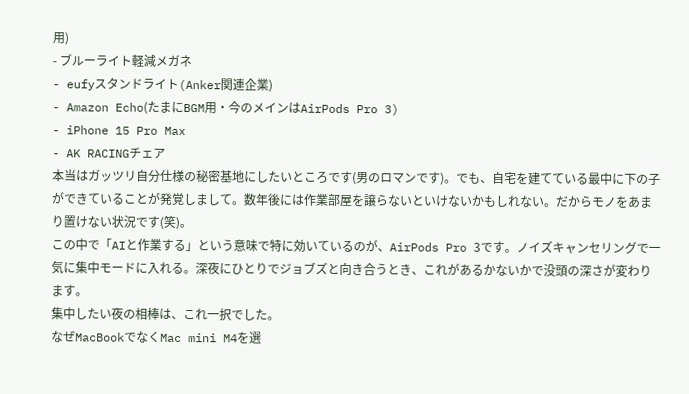用)
- ブルーライト軽減メガネ
- eufyスタンドライト(Anker関連企業)
- Amazon Echo(たまにBGM用・今のメインはAirPods Pro 3)
- iPhone 15 Pro Max
- AK RACINGチェア
本当はガッツリ自分仕様の秘密基地にしたいところです(男のロマンです)。でも、自宅を建てている最中に下の子ができていることが発覚しまして。数年後には作業部屋を譲らないといけないかもしれない。だからモノをあまり置けない状況です(笑)。
この中で「AIと作業する」という意味で特に効いているのが、AirPods Pro 3です。ノイズキャンセリングで一気に集中モードに入れる。深夜にひとりでジョブズと向き合うとき、これがあるかないかで没頭の深さが変わります。
集中したい夜の相棒は、これ一択でした。
なぜMacBookでなくMac mini M4を選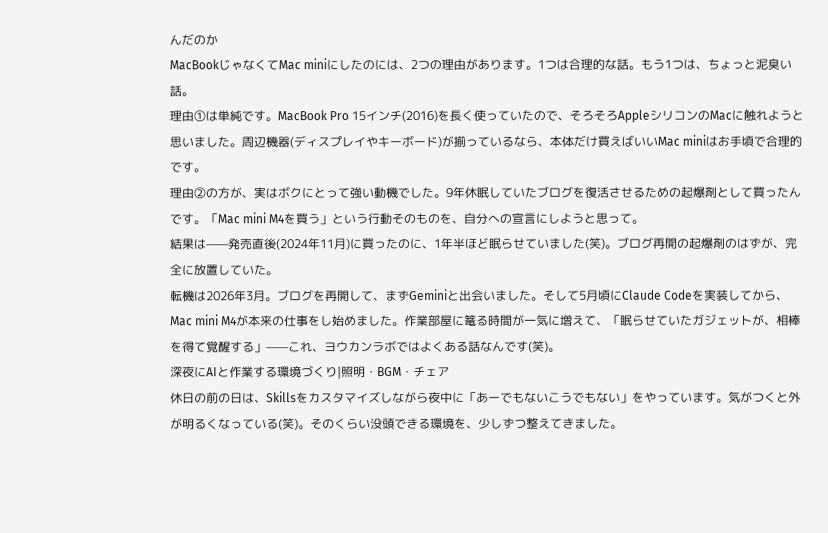んだのか
MacBookじゃなくてMac miniにしたのには、2つの理由があります。1つは合理的な話。もう1つは、ちょっと泥臭い話。
理由①は単純です。MacBook Pro 15インチ(2016)を長く使っていたので、そろそろAppleシリコンのMacに触れようと思いました。周辺機器(ディスプレイやキーボード)が揃っているなら、本体だけ買えばいいMac miniはお手頃で合理的です。
理由②の方が、実はボクにとって強い動機でした。9年休眠していたブログを復活させるための起爆剤として買ったんです。「Mac mini M4を買う」という行動そのものを、自分への宣言にしようと思って。
結果は——発売直後(2024年11月)に買ったのに、1年半ほど眠らせていました(笑)。ブログ再開の起爆剤のはずが、完全に放置していた。
転機は2026年3月。ブログを再開して、まずGeminiと出会いました。そして5月頃にClaude Codeを実装してから、Mac mini M4が本来の仕事をし始めました。作業部屋に篭る時間が一気に増えて、「眠らせていたガジェットが、相棒を得て覚醒する」——これ、ヨウカンラボではよくある話なんです(笑)。
深夜にAIと作業する環境づくり|照明・BGM・チェア
休日の前の日は、Skillsをカスタマイズしながら夜中に「あーでもないこうでもない」をやっています。気がつくと外が明るくなっている(笑)。そのくらい没頭できる環境を、少しずつ整えてきました。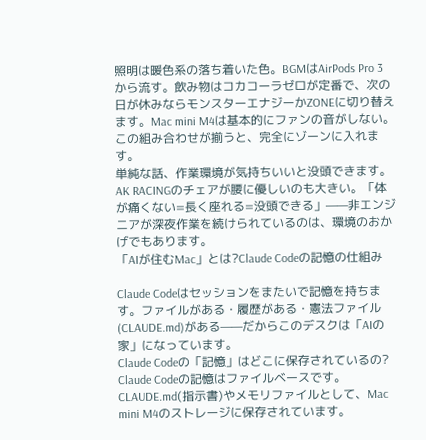照明は暖色系の落ち着いた色。BGMはAirPods Pro 3から流す。飲み物はコカコーラゼロが定番で、次の日が休みならモンスターエナジーかZONEに切り替えます。Mac mini M4は基本的にファンの音がしない。この組み合わせが揃うと、完全にゾーンに入れます。
単純な話、作業環境が気持ちいいと没頭できます。AK RACINGのチェアが腰に優しいのも大きい。「体が痛くない=長く座れる=没頭できる」——非エンジニアが深夜作業を続けられているのは、環境のおかげでもあります。
「AIが住むMac」とは?Claude Codeの記憶の仕組み

Claude Codeはセッションをまたいで記憶を持ちます。ファイルがある・履歴がある・憲法ファイル(CLAUDE.md)がある——だからこのデスクは「AIの家」になっています。
Claude Codeの「記憶」はどこに保存されているの?
Claude Codeの記憶はファイルベースです。CLAUDE.md(指示書)やメモリファイルとして、Mac mini M4のストレージに保存されています。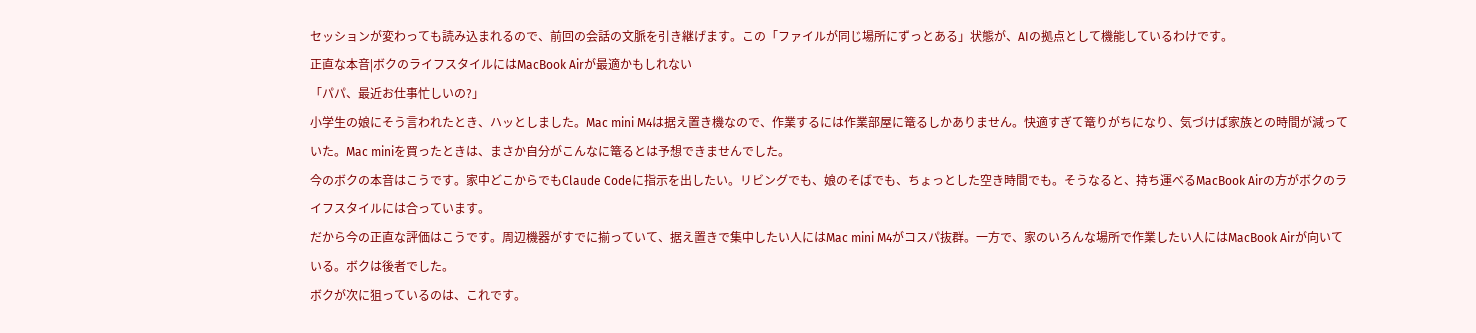セッションが変わっても読み込まれるので、前回の会話の文脈を引き継げます。この「ファイルが同じ場所にずっとある」状態が、AIの拠点として機能しているわけです。
正直な本音|ボクのライフスタイルにはMacBook Airが最適かもしれない
「パパ、最近お仕事忙しいの?」
小学生の娘にそう言われたとき、ハッとしました。Mac mini M4は据え置き機なので、作業するには作業部屋に篭るしかありません。快適すぎて篭りがちになり、気づけば家族との時間が減っていた。Mac miniを買ったときは、まさか自分がこんなに篭るとは予想できませんでした。
今のボクの本音はこうです。家中どこからでもClaude Codeに指示を出したい。リビングでも、娘のそばでも、ちょっとした空き時間でも。そうなると、持ち運べるMacBook Airの方がボクのライフスタイルには合っています。
だから今の正直な評価はこうです。周辺機器がすでに揃っていて、据え置きで集中したい人にはMac mini M4がコスパ抜群。一方で、家のいろんな場所で作業したい人にはMacBook Airが向いている。ボクは後者でした。
ボクが次に狙っているのは、これです。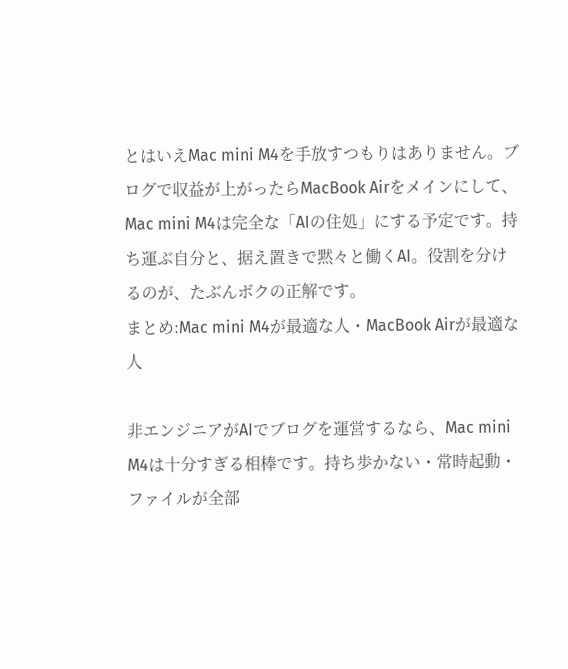とはいえMac mini M4を手放すつもりはありません。ブログで収益が上がったらMacBook Airをメインにして、Mac mini M4は完全な「AIの住処」にする予定です。持ち運ぶ自分と、据え置きで黙々と働くAI。役割を分けるのが、たぶんボクの正解です。
まとめ:Mac mini M4が最適な人・MacBook Airが最適な人

非エンジニアがAIでブログを運営するなら、Mac mini M4は十分すぎる相棒です。持ち歩かない・常時起動・ファイルが全部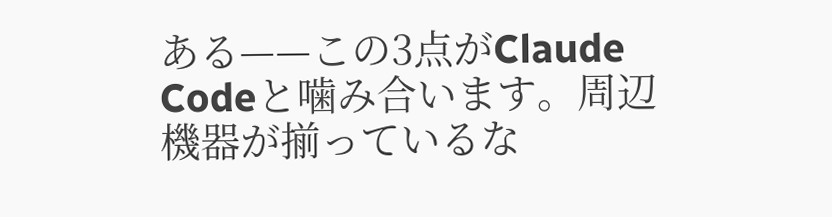ある——この3点がClaude Codeと噛み合います。周辺機器が揃っているな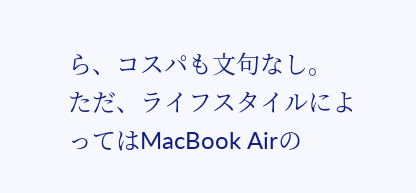ら、コスパも文句なし。
ただ、ライフスタイルによってはMacBook Airの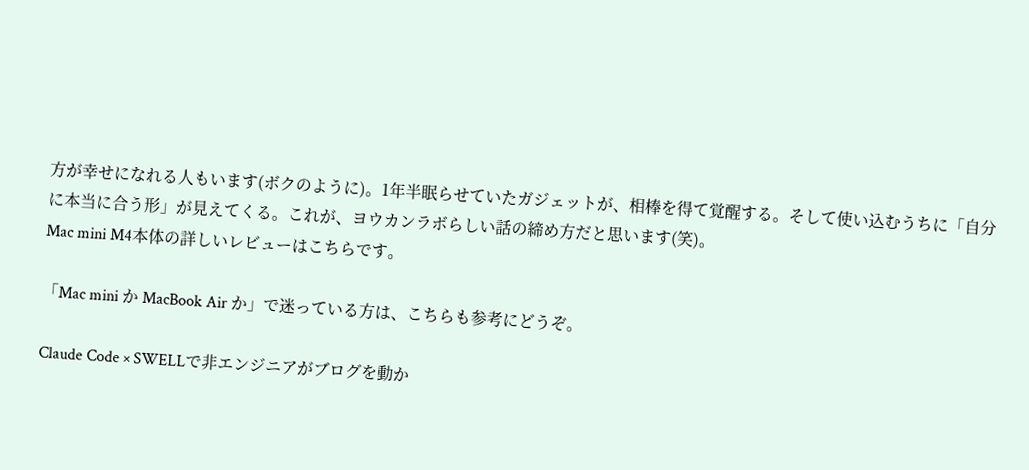方が幸せになれる人もいます(ボクのように)。1年半眠らせていたガジェットが、相棒を得て覚醒する。そして使い込むうちに「自分に本当に合う形」が見えてくる。これが、ヨウカンラボらしい話の締め方だと思います(笑)。
Mac mini M4本体の詳しいレビューはこちらです。

「Mac mini か MacBook Air か」で迷っている方は、こちらも参考にどうぞ。

Claude Code × SWELLで非エンジニアがブログを動か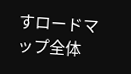すロードマップ全体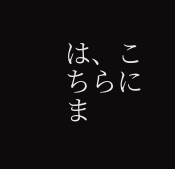は、こちらにま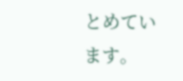とめています。